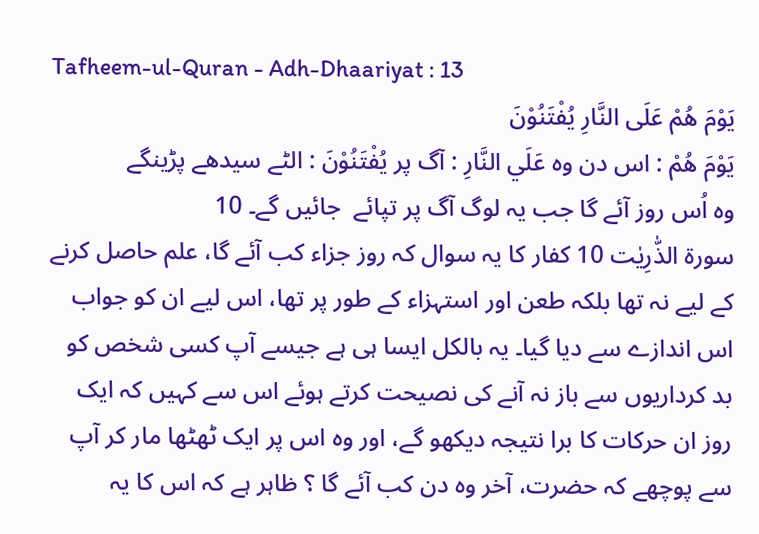Tafheem-ul-Quran - Adh-Dhaariyat : 13
یَوْمَ هُمْ عَلَى النَّارِ یُفْتَنُوْنَ
يَوْمَ هُمْ : اس دن وہ عَلَي النَّارِ : آگ پر يُفْتَنُوْنَ : الٹے سیدھے پڑینگے
وہ اُس روز آئے گا جب یہ لوگ آگ پر تپائے  جائیں گے۔ 10
سورة الذّٰرِیٰت 10 کفار کا یہ سوال کہ روز جزاء کب آئے گا، علم حاصل کرنے کے لیے نہ تھا بلکہ طعن اور استہزاء کے طور پر تھا، اس لیے ان کو جواب اس اندازے سے دیا گیا۔ یہ بالکل ایسا ہی ہے جیسے آپ کسی شخص کو بد کرداریوں سے باز نہ آنے کی نصیحت کرتے ہوئے اس سے کہیں کہ ایک روز ان حرکات کا برا نتیجہ دیکھو گے، اور وہ اس پر ایک ٹھٹھا مار کر آپ سے پوچھے کہ حضرت، آخر وہ دن کب آئے گا ؟ ظاہر ہے کہ اس کا یہ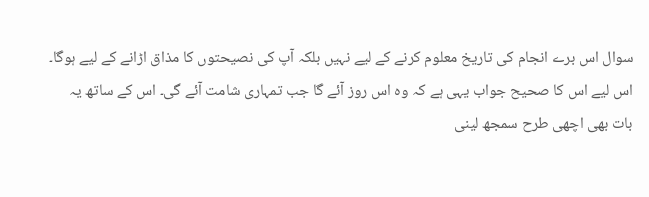سوال اس برے انجام کی تاریخ معلوم کرنے کے لیے نہیں بلکہ آپ کی نصیحتوں کا مذاق اڑانے کے لیے ہوگا۔ اس لیے اس کا صحیح جواب یہی ہے کہ وہ اس روز آئے گا جب تمہاری شامت آئے گی۔ اس کے ساتھ یہ بات بھی اچھی طرح سمجھ لینی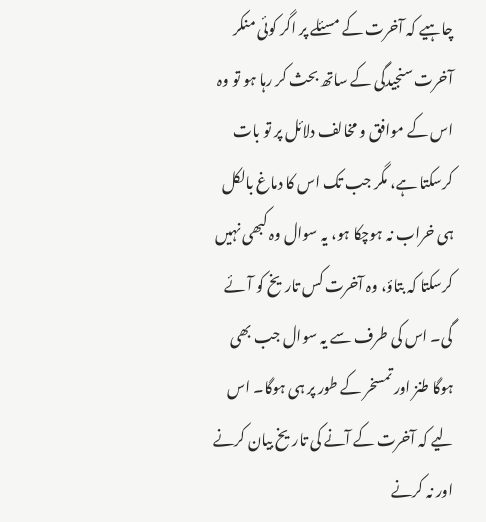چاہیے کہ آخرت کے مسئلے پر اگر کوئی منکر آخرت سنجیدگی کے ساتھ بحث کر رہا ہو تو وہ اس کے موافق و مخالف دلائل پر تو بات کرسکتا ہے، مگر جب تک اس کا دماغ بالکل ہی خراب نہ ہوچکا ہو، یہ سوال وہ کبھی نہیں کرسکتا کہ بتاؤ، وہ آخرت کس تاریخ کو آئے گی۔ اس کی طرف سے یہ سوال جب بھی ہوگا طنز اور تمسخر کے طور پر ہی ہوگا۔ اس لیے کہ آخرت کے آنے کی تاریخ بیان کرنے اور نہ کرنے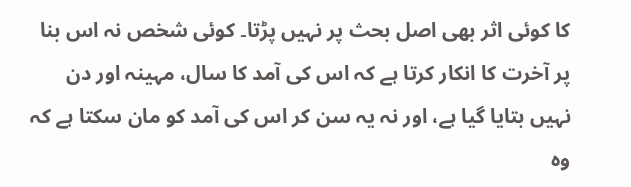کا کوئی اثر بھی اصل بحث پر نہیں پڑتا۔ کوئی شخص نہ اس بنا پر آخرت کا انکار کرتا ہے کہ اس کی آمد کا سال، مہینہ اور دن نہیں بتایا گیا ہے، اور نہ یہ سن کر اس کی آمد کو مان سکتا ہے کہ وہ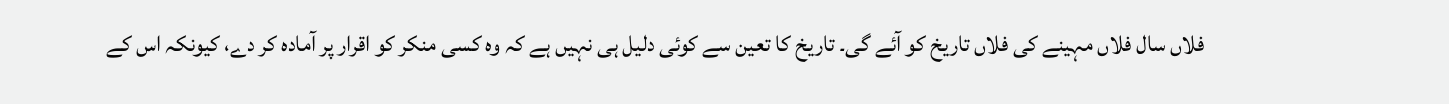فلاں سال فلاں مہینے کی فلاں تاریخ کو آئے گی۔ تاریخ کا تعین سے کوئی دلیل ہی نہیں ہے کہ وہ کسی منکر کو اقرار پر آمادہ کر دے، کیونکہ اس کے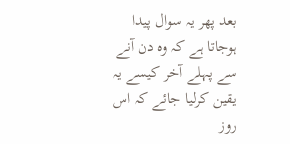بعد پھر یہ سوال پیدا ہوجاتا ہے کہ وہ دن آنے سے پہلے آخر کیسے یہ یقین کرلیا جائے کہ اس روز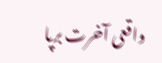واقعی آخرت برپا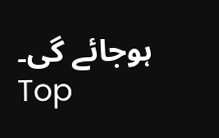ہوجائے گی۔
Top